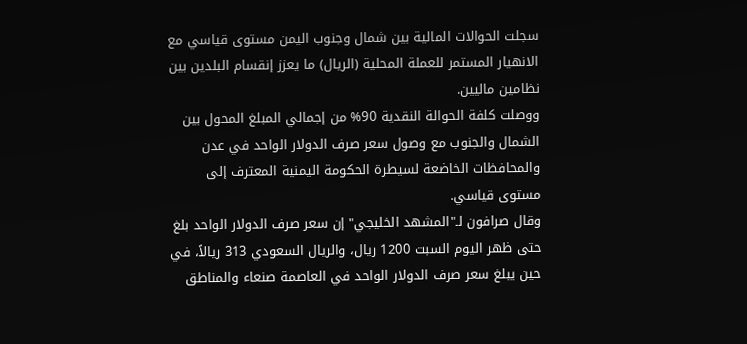سجلت الحوالات المالية بين شمال وجنوب اليمن مستوى قياسي مع الانهيار المستمر للعملة المحلية (الريال) ما يعزز إنقسام البلدين بين نظامين ماليين.
ووصلت كلفة الحوالة النقدية 90% من إجمالي المبلغ المحول بين الشمال والجنوب مع وصول سعر صرف الدولار الواحد في عدن والمحافظات الخاضعة لسيطرة الحكومة اليمنية المعترف إلى مستوى قياسي.
وقال صرافون لـ"المشهد الخليجي" إن سعر صرف الدولار الواحد بلغ حتى ظهر اليوم السبت 1200 ريال، والريال السعودي 313 ريالاً، في حين يبلغ سعر صرف الدولار الواحد في العاصمة صنعاء والمناطق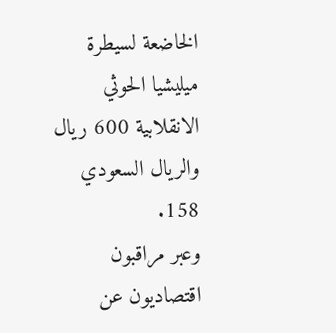الخاضعة لسيطرة ميليشيا الحوثي الانقلابية 600 ريال والريال السعودي 158.
وعبر مراقبون اقتصاديون عن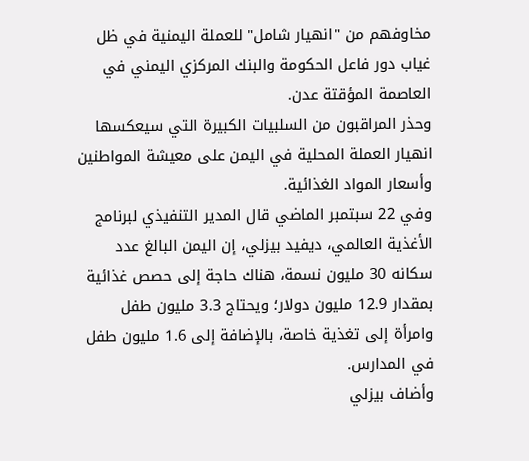مخاوفهم من "انهيار شامل" للعملة اليمنية في ظل غياب دور فاعل الحكومة والبنك المركزي اليمني في العاصمة المؤقتة عدن.
وحذر المراقبون من السلبيات الكبيرة التي سيعكسها انهيار العملة المحلية في اليمن على معيشة المواطنين وأسعار المواد الغذائية.
وفي 22 سبتمبر الماضي قال المدير التنفيذي لبرنامج الأغذية العالمي، ديفيد بيزلي، إن اليمن البالغ عدد سكانه 30 مليون نسمة، هناك حاجة إلى حصص غذائية بمقدار 12.9 مليون دولار؛ ويحتاج 3.3 مليون طفل وامرأة إلى تغذية خاصة، بالإضافة إلى 1.6 مليون طفل في المدارس.
وأضاف بيزلي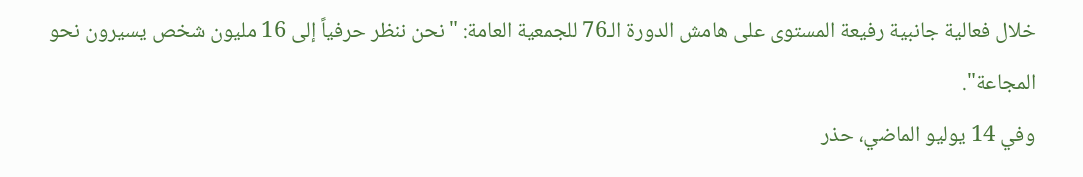خلال فعالية جانبية رفيعة المستوى على هامش الدورة الـ76 للجمعية العامة: "نحن ننظر حرفياً إلى 16 مليون شخص يسيرون نحو المجاعة".
وفي 14 يوليو الماضي، حذر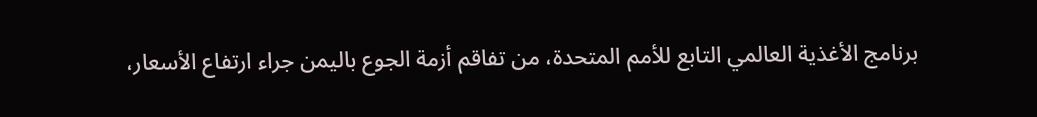برنامج الأغذية العالمي التابع للأمم المتحدة، من تفاقم أزمة الجوع باليمن جراء ارتفاع الأسعار،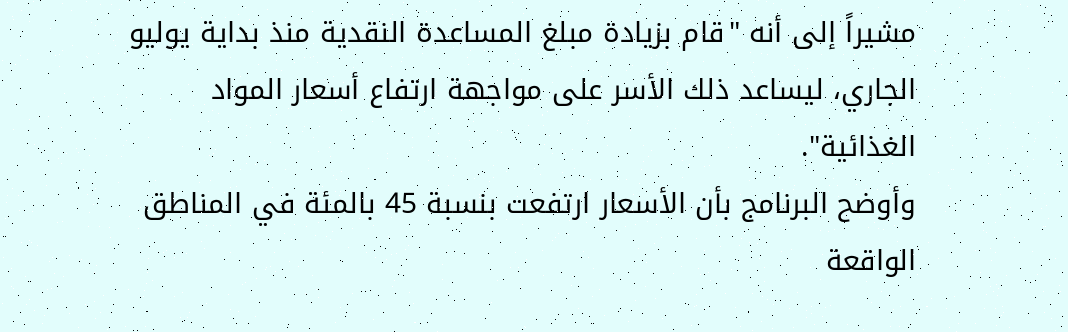مشيراً إلى أنه "قام بزيادة مبلغ المساعدة النقدية منذ بداية يوليو الجاري، ليساعد ذلك الأسر على مواجهة ارتفاع أسعار المواد الغذائية".
وأوضح البرنامج بأن الأسعار ارتفعت بنسبة 45 بالمئة في المناطق الواقعة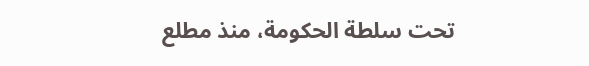تحت سلطة الحكومة، منذ مطلع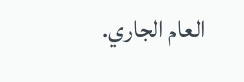العام الجاري.